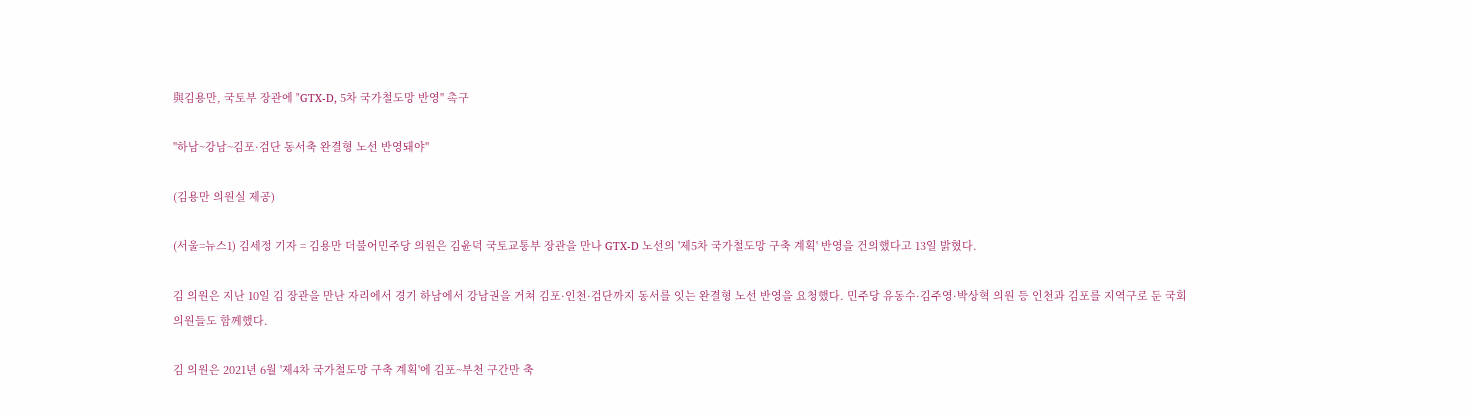與김용만, 국토부 장관에 "GTX-D, 5차 국가철도망 반영" 촉구

"하남~강남~김포·검단 동서축 완결형 노선 반영돼야"

(김용만 의원실 제공)

(서울=뉴스1) 김세정 기자 = 김용만 더불어민주당 의원은 김윤덕 국토교통부 장관을 만나 GTX-D 노선의 '제5차 국가철도망 구축 계획' 반영을 건의했다고 13일 밝혔다.

김 의원은 지난 10일 김 장관을 만난 자리에서 경기 하남에서 강남권을 거쳐 김포·인천·검단까지 동서를 잇는 완결형 노선 반영을 요청했다. 민주당 유동수·김주영·박상혁 의원 등 인천과 김포를 지역구로 둔 국회의원들도 함께했다.

김 의원은 2021년 6월 '제4차 국가철도망 구축 계획'에 김포~부천 구간만 축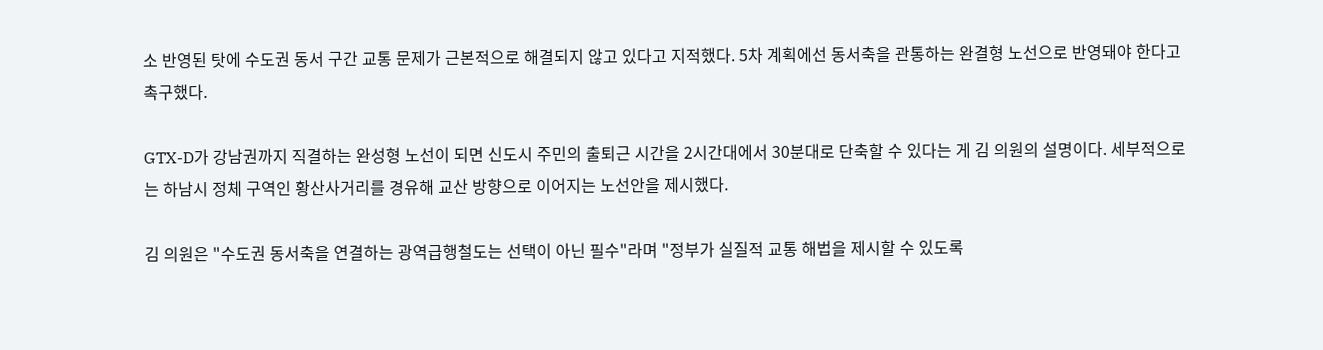소 반영된 탓에 수도권 동서 구간 교통 문제가 근본적으로 해결되지 않고 있다고 지적했다. 5차 계획에선 동서축을 관통하는 완결형 노선으로 반영돼야 한다고 촉구했다.

GTX-D가 강남권까지 직결하는 완성형 노선이 되면 신도시 주민의 출퇴근 시간을 2시간대에서 30분대로 단축할 수 있다는 게 김 의원의 설명이다. 세부적으로는 하남시 정체 구역인 황산사거리를 경유해 교산 방향으로 이어지는 노선안을 제시했다.

김 의원은 "수도권 동서축을 연결하는 광역급행철도는 선택이 아닌 필수"라며 "정부가 실질적 교통 해법을 제시할 수 있도록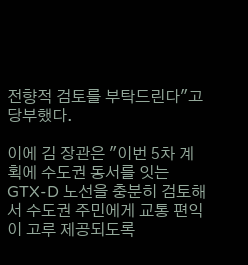전향적 검토를 부탁드린다"고 당부했다.

이에 김 장관은 "이번 5차 계획에 수도권 동서를 잇는 GTX-D 노선을 충분히 검토해서 수도권 주민에게 교통 편익이 고루 제공되도록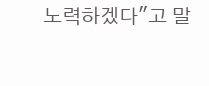노력하겠다"고 말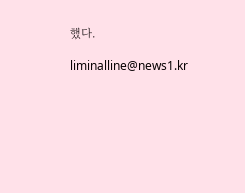했다.

liminalline@news1.kr